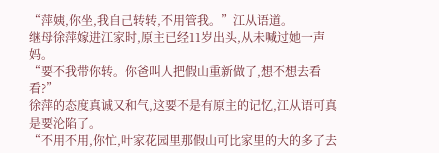“萍姨,你坐,我自己转转,不用管我。”江从语道。
继母徐萍嫁进江家时,原主已经11岁出头,从未喊过她一声妈。
“要不我带你转。你爸叫人把假山重新做了,想不想去看看?”
徐萍的态度真诚又和气,这要不是有原主的记忆,江从语可真是要沦陷了。
“不用不用,你忙,叶家花园里那假山可比家里的大的多了去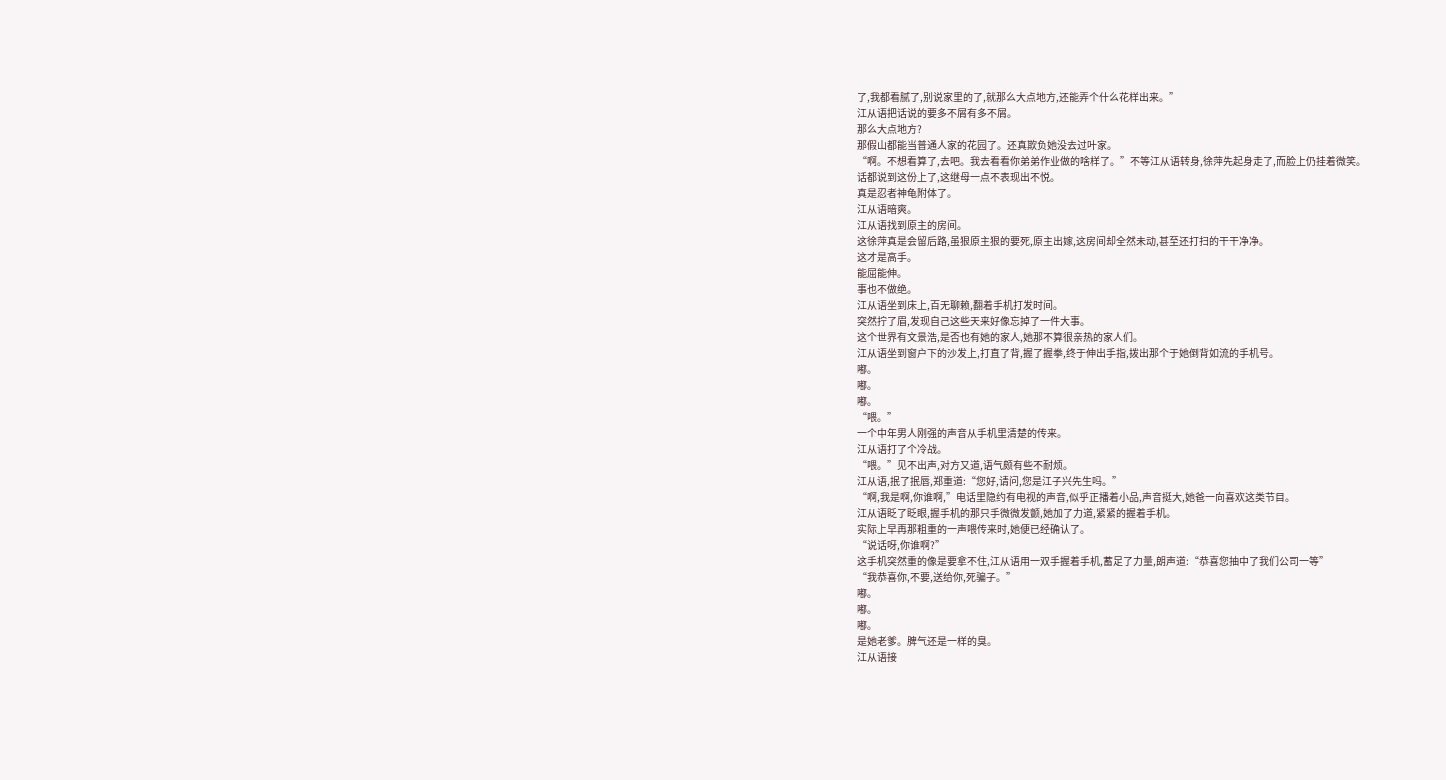了,我都看腻了,别说家里的了,就那么大点地方,还能弄个什么花样出来。”
江从语把话说的要多不屑有多不屑。
那么大点地方?
那假山都能当普通人家的花园了。还真欺负她没去过叶家。
“啊。不想看算了,去吧。我去看看你弟弟作业做的啥样了。”不等江从语转身,徐萍先起身走了,而脸上仍挂着微笑。
话都说到这份上了,这继母一点不表现出不悦。
真是忍者神龟附体了。
江从语暗爽。
江从语找到原主的房间。
这徐萍真是会留后路,虽狠原主狠的要死,原主出嫁,这房间却全然未动,甚至还打扫的干干净净。
这才是高手。
能屈能伸。
事也不做绝。
江从语坐到床上,百无聊赖,翻着手机打发时间。
突然拧了眉,发现自己这些天来好像忘掉了一件大事。
这个世界有文景浩,是否也有她的家人,她那不算很亲热的家人们。
江从语坐到窗户下的沙发上,打直了背,握了握拳,终于伸出手指,拨出那个于她倒背如流的手机号。
嘟。
嘟。
嘟。
“喂。”
一个中年男人刚强的声音从手机里清楚的传来。
江从语打了个冷战。
“喂。”见不出声,对方又道,语气颇有些不耐烦。
江从语,抿了抿唇,郑重道:“您好,请问,您是江子兴先生吗。”
“啊,我是啊,你谁啊,”电话里隐约有电视的声音,似乎正播着小品,声音挺大,她爸一向喜欢这类节目。
江从语眨了眨眼,握手机的那只手微微发颤,她加了力道,紧紧的握着手机。
实际上早再那粗重的一声喂传来时,她便已经确认了。
“说话呀,你谁啊?”
这手机突然重的像是要拿不住,江从语用一双手握着手机,蓄足了力量,朗声道:“恭喜您抽中了我们公司一等”
“我恭喜你,不要,送给你,死骗子。”
嘟。
嘟。
嘟。
是她老爹。脾气还是一样的臭。
江从语接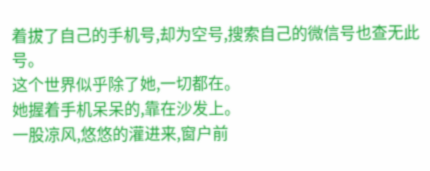着拔了自己的手机号,却为空号,搜索自己的微信号也查无此号。
这个世界似乎除了她,一切都在。
她握着手机呆呆的,靠在沙发上。
一股凉风,悠悠的灌进来,窗户前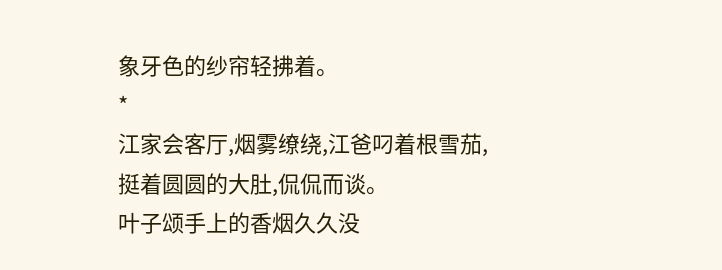象牙色的纱帘轻拂着。
*
江家会客厅,烟雾缭绕,江爸叼着根雪茄,挺着圆圆的大肚,侃侃而谈。
叶子颂手上的香烟久久没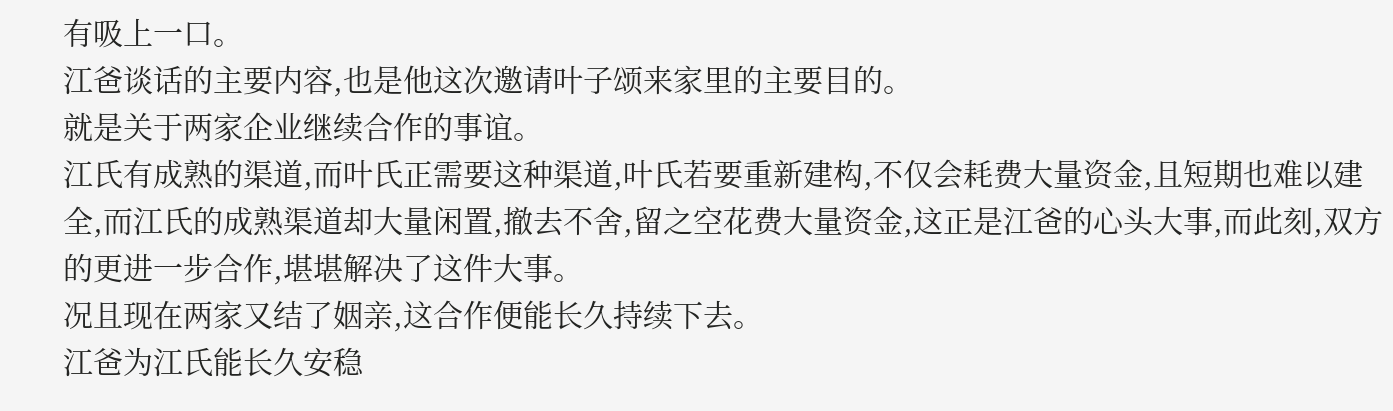有吸上一口。
江爸谈话的主要内容,也是他这次邀请叶子颂来家里的主要目的。
就是关于两家企业继续合作的事谊。
江氏有成熟的渠道,而叶氏正需要这种渠道,叶氏若要重新建构,不仅会耗费大量资金,且短期也难以建全,而江氏的成熟渠道却大量闲置,撤去不舍,留之空花费大量资金,这正是江爸的心头大事,而此刻,双方的更进一步合作,堪堪解决了这件大事。
况且现在两家又结了姻亲,这合作便能长久持续下去。
江爸为江氏能长久安稳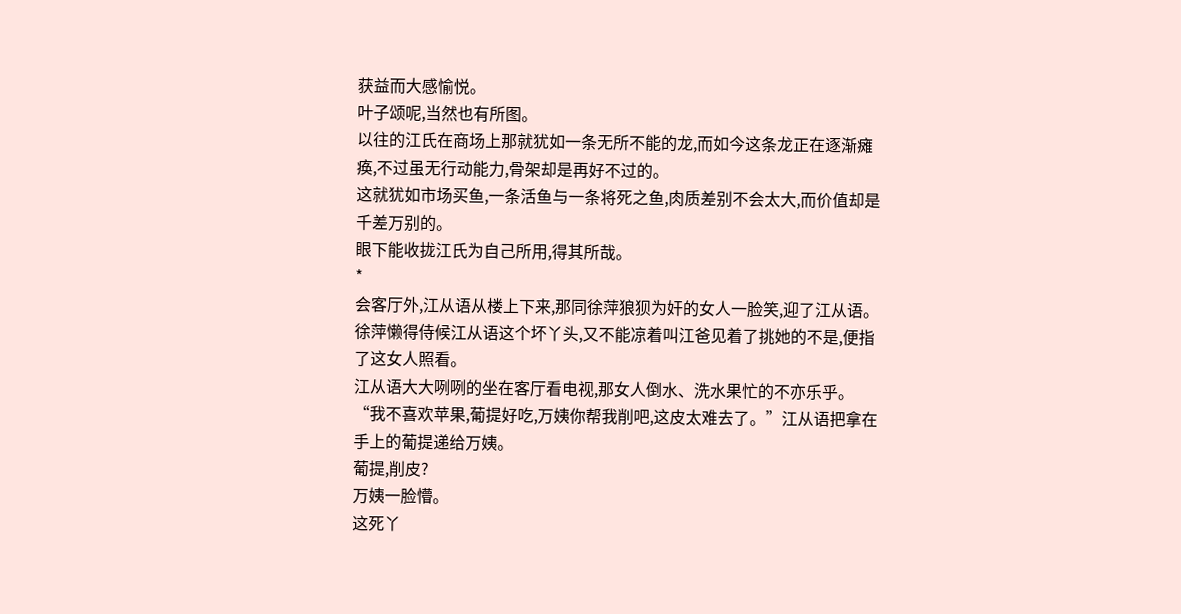获益而大感愉悦。
叶子颂呢,当然也有所图。
以往的江氏在商场上那就犹如一条无所不能的龙,而如今这条龙正在逐渐瘫痪,不过虽无行动能力,骨架却是再好不过的。
这就犹如市场买鱼,一条活鱼与一条将死之鱼,肉质差别不会太大,而价值却是千差万别的。
眼下能收拢江氏为自己所用,得其所哉。
*
会客厅外,江从语从楼上下来,那同徐萍狼狈为奸的女人一脸笑,迎了江从语。
徐萍懒得侍候江从语这个坏丫头,又不能凉着叫江爸见着了挑她的不是,便指了这女人照看。
江从语大大咧咧的坐在客厅看电视,那女人倒水、洗水果忙的不亦乐乎。
“我不喜欢苹果,葡提好吃,万姨你帮我削吧,这皮太难去了。”江从语把拿在手上的葡提递给万姨。
葡提,削皮?
万姨一脸懵。
这死丫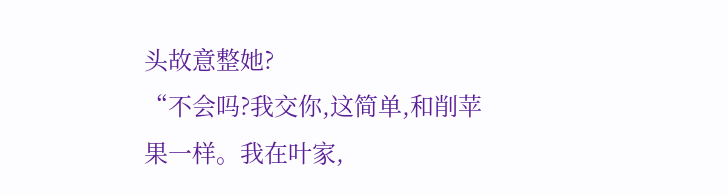头故意整她?
“不会吗?我交你,这简单,和削苹果一样。我在叶家,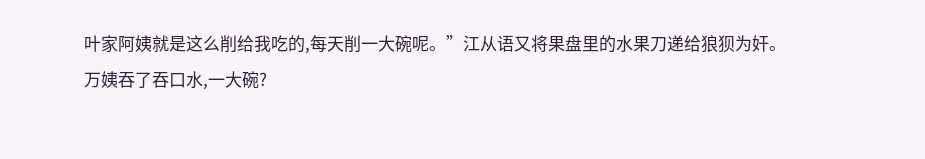叶家阿姨就是这么削给我吃的,每天削一大碗呢。”江从语又将果盘里的水果刀递给狼狈为奸。
万姨吞了吞口水,一大碗?